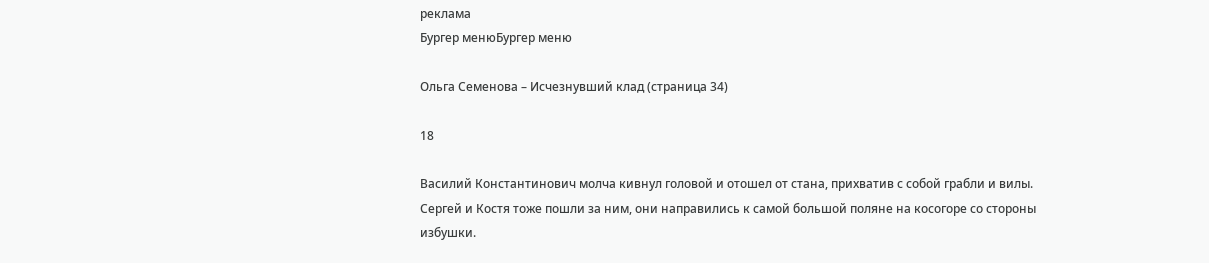реклама
Бургер менюБургер меню

Ольга Семенова – Исчезнувший клад (страница 34)

18

Василий Константинович молча кивнул головой и отошел от стана, прихватив с собой грабли и вилы. Сергей и Костя тоже пошли за ним, они направились к самой большой поляне на косогоре со стороны избушки.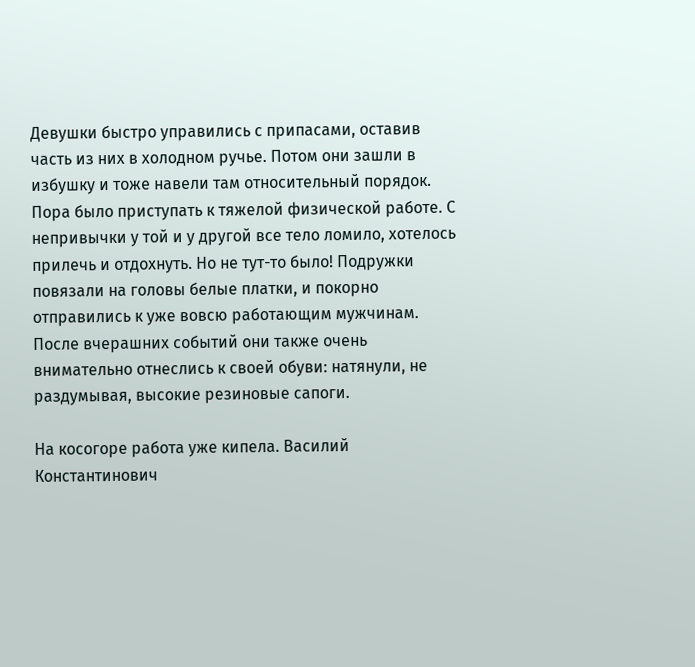Девушки быстро управились с припасами, оставив часть из них в холодном ручье. Потом они зашли в избушку и тоже навели там относительный порядок. Пора было приступать к тяжелой физической работе. С непривычки у той и у другой все тело ломило, хотелось прилечь и отдохнуть. Но не тут-то было! Подружки повязали на головы белые платки, и покорно отправились к уже вовсю работающим мужчинам. После вчерашних событий они также очень внимательно отнеслись к своей обуви: натянули, не раздумывая, высокие резиновые сапоги.

На косогоре работа уже кипела. Василий Константинович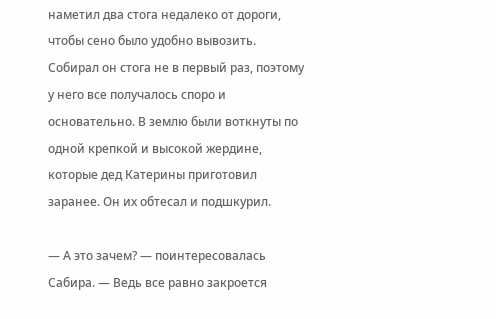наметил два стога недалеко от дороги, чтобы сено было удобно вывозить. Собирал он стога не в первый раз, поэтому у него все получалось споро и основательно. В землю были воткнуты по одной крепкой и высокой жердине, которые дед Катерины приготовил заранее. Он их обтесал и подшкурил.

— А это зачем? — поинтересовалась Сабира. — Ведь все равно закроется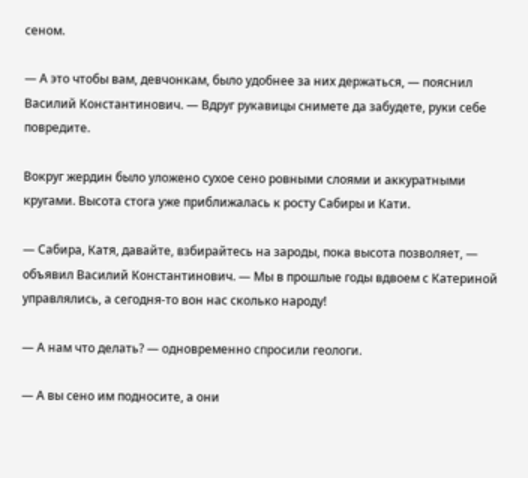сеном.

— А это чтобы вам, девчонкам, было удобнее за них держаться, — пояснил Василий Константинович. — Вдруг рукавицы снимете да забудете, руки себе повредите.

Вокруг жердин было уложено сухое сено ровными слоями и аккуратными кругами. Высота стога уже приближалась к росту Сабиры и Кати.

— Сабира, Катя, давайте, взбирайтесь на зароды, пока высота позволяет, — объявил Василий Константинович. — Мы в прошлые годы вдвоем с Катериной управлялись, а сегодня-то вон нас сколько народу!

— А нам что делать? — одновременно спросили геологи.

— А вы сено им подносите, а они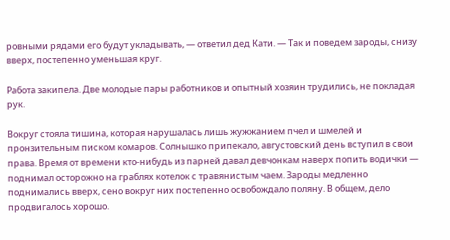ровными рядами его будут укладывать, — ответил дед Кати. — Так и поведем зароды, снизу вверх, постепенно уменьшая круг.

Работа закипела. Две молодые пары работников и опытный хозяин трудились, не покладая рук.

Вокруг стояла тишина, которая нарушалась лишь жужжанием пчел и шмелей и пронзительным писком комаров. Солнышко припекало, августовский день вступил в свои права. Время от времени кто-нибудь из парней давал девчонкам наверх попить водички — поднимал осторожно на граблях котелок с травянистым чаем. Зароды медленно поднимались вверх, сено вокруг них постепенно освобождало поляну. В общем, дело продвигалось хорошо.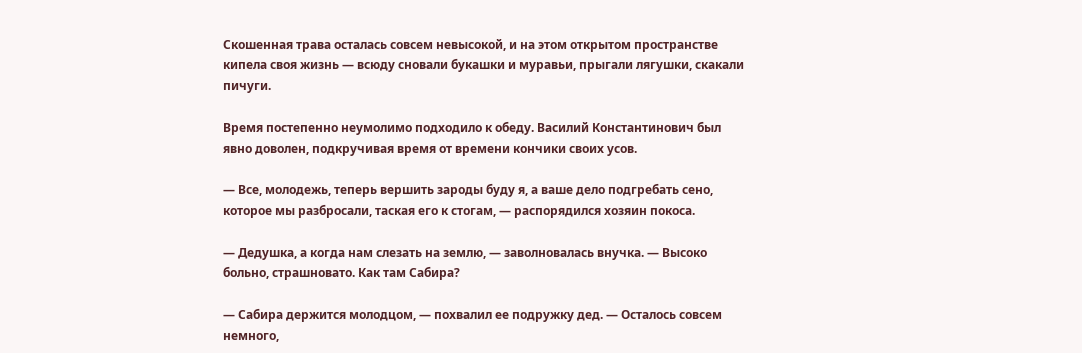Скошенная трава осталась совсем невысокой, и на этом открытом пространстве кипела своя жизнь — всюду сновали букашки и муравьи, прыгали лягушки, скакали пичуги.

Время постепенно неумолимо подходило к обеду. Василий Константинович был явно доволен, подкручивая время от времени кончики своих усов.

— Все, молодежь, теперь вершить зароды буду я, а ваше дело подгребать сено, которое мы разбросали, таская его к стогам, — распорядился хозяин покоса.

— Дедушка, а когда нам слезать на землю, — заволновалась внучка. — Высоко больно, страшновато. Как там Сабира?

— Сабира держится молодцом, — похвалил ее подружку дед. — Осталось совсем немного,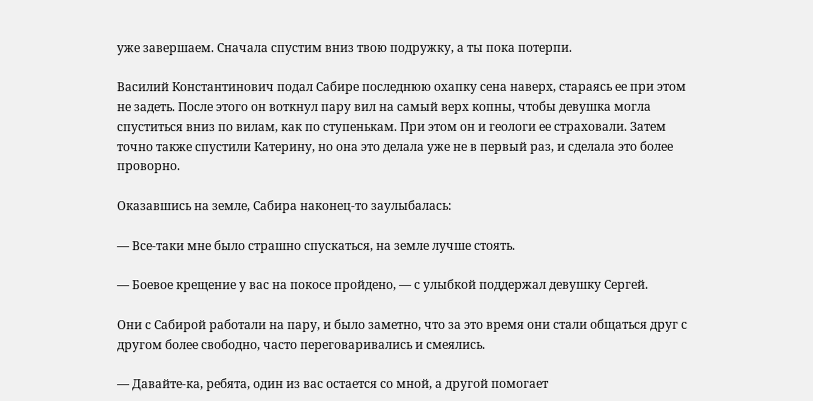уже завершаем. Сначала спустим вниз твою подружку, а ты пока потерпи.

Василий Константинович подал Сабире последнюю охапку сена наверх, стараясь ее при этом не задеть. После этого он воткнул пару вил на самый верх копны, чтобы девушка могла спуститься вниз по вилам, как по ступенькам. При этом он и геологи ее страховали. Затем точно также спустили Катерину, но она это делала уже не в первый раз, и сделала это более проворно.

Оказавшись на земле, Сабира наконец-то заулыбалась:

— Все-таки мне было страшно спускаться, на земле лучше стоять.

— Боевое крещение у вас на покосе пройдено, — с улыбкой поддержал девушку Сергей.

Они с Сабирой работали на пару, и было заметно, что за это время они стали общаться друг с другом более свободно, часто переговаривались и смеялись.

— Давайте-ка, ребята, один из вас остается со мной, а другой помогает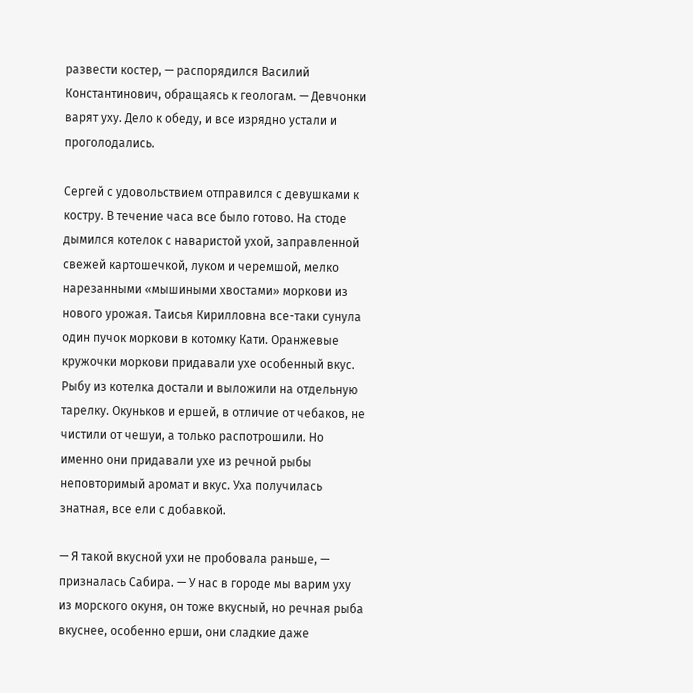развести костер, — распорядился Василий Константинович, обращаясь к геологам. — Девчонки варят уху. Дело к обеду, и все изрядно устали и проголодались.

Сергей с удовольствием отправился с девушками к костру. В течение часа все было готово. На стоде дымился котелок с наваристой ухой, заправленной свежей картошечкой, луком и черемшой, мелко нарезанными «мышиными хвостами» моркови из нового урожая. Таисья Кирилловна все-таки сунула один пучок моркови в котомку Кати. Оранжевые кружочки моркови придавали ухе особенный вкус. Рыбу из котелка достали и выложили на отдельную тарелку. Окуньков и ершей, в отличие от чебаков, не чистили от чешуи, а только распотрошили. Но именно они придавали ухе из речной рыбы неповторимый аромат и вкус. Уха получилась знатная, все ели с добавкой.

— Я такой вкусной ухи не пробовала раньше, — призналась Сабира. — У нас в городе мы варим уху из морского окуня, он тоже вкусный, но речная рыба вкуснее, особенно ерши, они сладкие даже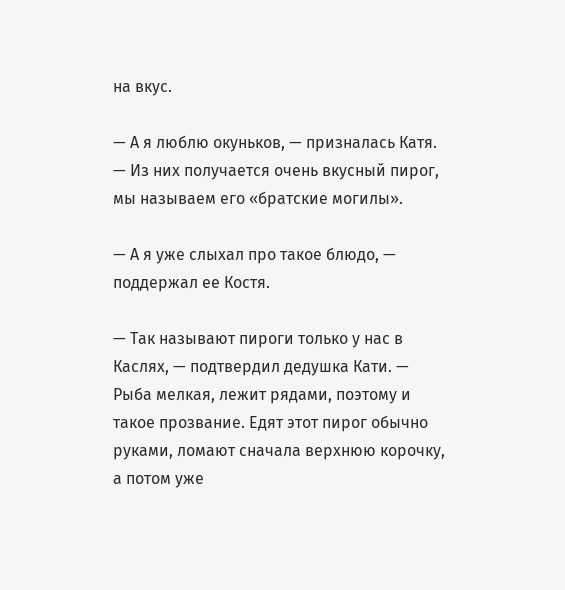на вкус.

— А я люблю окуньков, — призналась Катя. — Из них получается очень вкусный пирог, мы называем его «братские могилы».

— А я уже слыхал про такое блюдо, — поддержал ее Костя.

— Так называют пироги только у нас в Каслях, — подтвердил дедушка Кати. — Рыба мелкая, лежит рядами, поэтому и такое прозвание. Едят этот пирог обычно руками, ломают сначала верхнюю корочку, а потом уже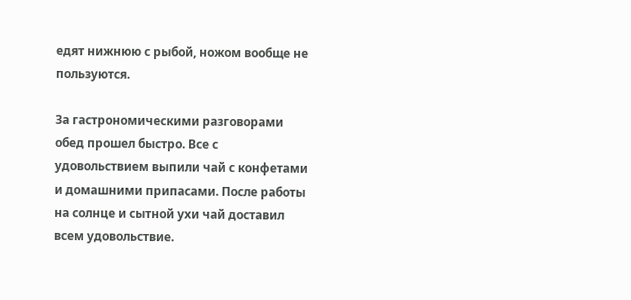едят нижнюю с рыбой, ножом вообще не пользуются.

За гастрономическими разговорами обед прошел быстро. Все с удовольствием выпили чай с конфетами и домашними припасами. После работы на солнце и сытной ухи чай доставил всем удовольствие.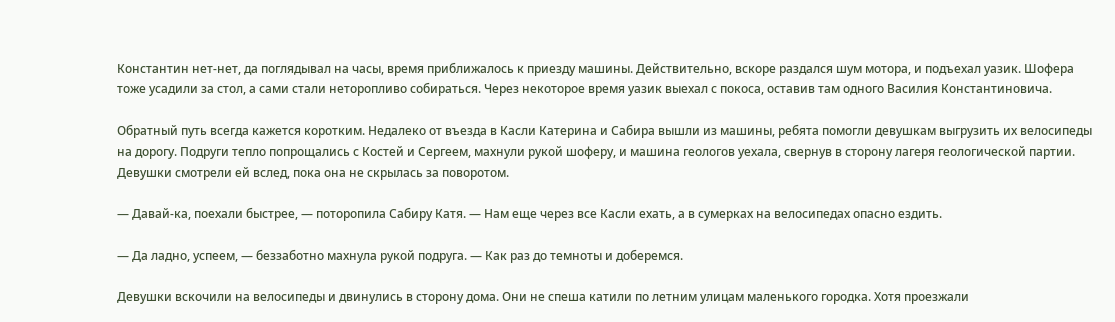Константин нет-нет, да поглядывал на часы, время приближалось к приезду машины. Действительно, вскоре раздался шум мотора, и подъехал уазик. Шофера тоже усадили за стол, а сами стали неторопливо собираться. Через некоторое время уазик выехал с покоса, оставив там одного Василия Константиновича.

Обратный путь всегда кажется коротким. Недалеко от въезда в Касли Катерина и Сабира вышли из машины, ребята помогли девушкам выгрузить их велосипеды на дорогу. Подруги тепло попрощались с Костей и Сергеем, махнули рукой шоферу, и машина геологов уехала, свернув в сторону лагеря геологической партии. Девушки смотрели ей вслед, пока она не скрылась за поворотом.

— Давай-ка, поехали быстрее, — поторопила Сабиру Катя. — Нам еще через все Касли ехать, а в сумерках на велосипедах опасно ездить.

— Да ладно, успеем, — беззаботно махнула рукой подруга. — Как раз до темноты и доберемся.

Девушки вскочили на велосипеды и двинулись в сторону дома. Они не спеша катили по летним улицам маленького городка. Хотя проезжали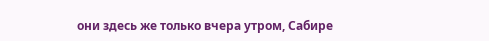они здесь же только вчера утром, Сабире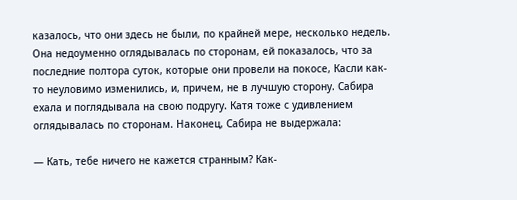казалось, что они здесь не были, по крайней мере, несколько недель. Она недоуменно оглядывалась по сторонам, ей показалось, что за последние полтора суток, которые они провели на покосе, Касли как-то неуловимо изменились, и, причем, не в лучшую сторону. Сабира ехала и поглядывала на свою подругу. Катя тоже с удивлением оглядывалась по сторонам. Наконец, Сабира не выдержала:

— Кать, тебе ничего не кажется странным? Как-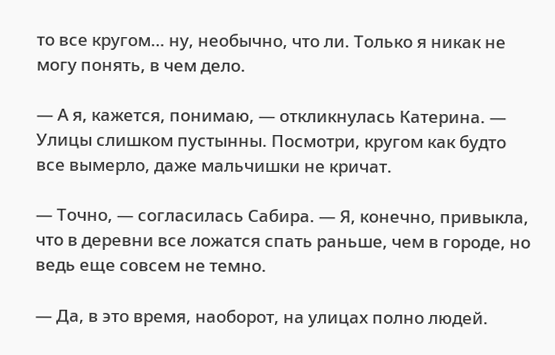то все кругом… ну, необычно, что ли. Только я никак не могу понять, в чем дело.

— А я, кажется, понимаю, — откликнулась Катерина. — Улицы слишком пустынны. Посмотри, кругом как будто все вымерло, даже мальчишки не кричат.

— Точно, — согласилась Сабира. — Я, конечно, привыкла, что в деревни все ложатся спать раньше, чем в городе, но ведь еще совсем не темно.

— Да, в это время, наоборот, на улицах полно людей.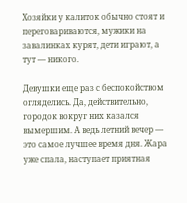Хозяйки у калиток обычно стоят и переговариваются, мужики на завалинках курят, дети играют, а тут — никого.

Девушки еще раз с беспокойством огляделись. Да, действительно, городок вокруг них казался вымершим. А ведь летний вечер — это самое лучшее время дня. Жара уже спала, наступает приятная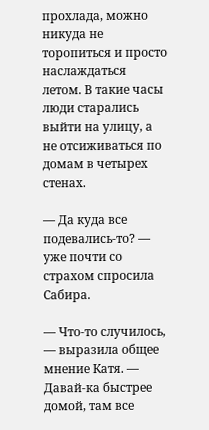прохлада, можно никуда не торопиться и просто наслаждаться летом. В такие часы люди старались выйти на улицу, а не отсиживаться по домам в четырех стенах.

— Да куда все подевались-то? — уже почти со страхом спросила Сабира.

— Что-то случилось, — выразила общее мнение Катя. — Давай-ка быстрее домой, там все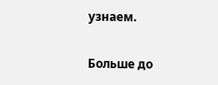узнаем.

Больше до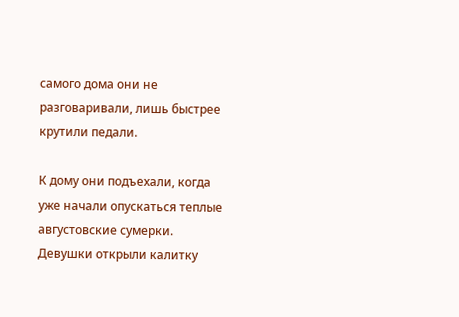самого дома они не разговаривали, лишь быстрее крутили педали.

К дому они подъехали, когда уже начали опускаться теплые августовские сумерки. Девушки открыли калитку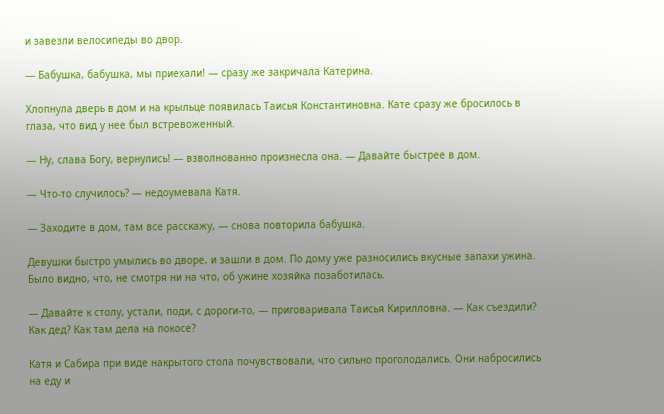и завезли велосипеды во двор.

— Бабушка, бабушка, мы приехали! — сразу же закричала Катерина.

Хлопнула дверь в дом и на крыльце появилась Таисья Константиновна. Кате сразу же бросилось в глаза, что вид у нее был встревоженный.

— Ну, слава Богу, вернулись! — взволнованно произнесла она. — Давайте быстрее в дом.

— Что-то случилось? — недоумевала Катя.

— Заходите в дом, там все расскажу, — снова повторила бабушка.

Девушки быстро умылись во дворе, и зашли в дом. По дому уже разносились вкусные запахи ужина. Было видно, что, не смотря ни на что, об ужине хозяйка позаботилась.

— Давайте к столу, устали, поди, с дороги-то, — приговаривала Таисья Кирилловна. — Как съездили? Как дед? Как там дела на покосе?

Катя и Сабира при виде накрытого стола почувствовали, что сильно проголодались. Они набросились на еду и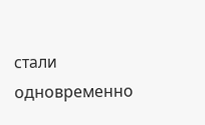стали одновременно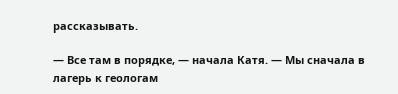рассказывать.

— Все там в порядке, — начала Катя. — Мы сначала в лагерь к геологам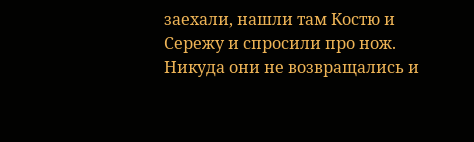заехали, нашли там Костю и Сережу и спросили про нож. Никуда они не возвращались и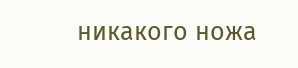никакого ножа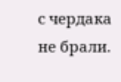с чердака не брали.